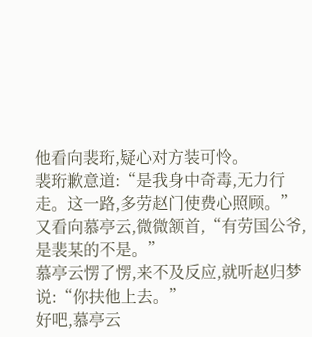他看向裴珩,疑心对方装可怜。
裴珩歉意道:“是我身中奇毒,无力行走。这一路,多劳赵门使费心照顾。”又看向慕亭云,微微颔首,“有劳国公爷,是裴某的不是。”
慕亭云愣了愣,来不及反应,就听赵归梦说:“你扶他上去。”
好吧,慕亭云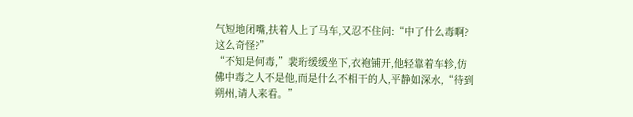气短地闭嘴,扶着人上了马车,又忍不住问:“中了什么毒啊?这么奇怪?”
“不知是何毒,”裴珩缓缓坐下,衣袍铺开,他轻靠着车轸,仿佛中毒之人不是他,而是什么不相干的人,平静如深水,“待到朔州,请人来看。”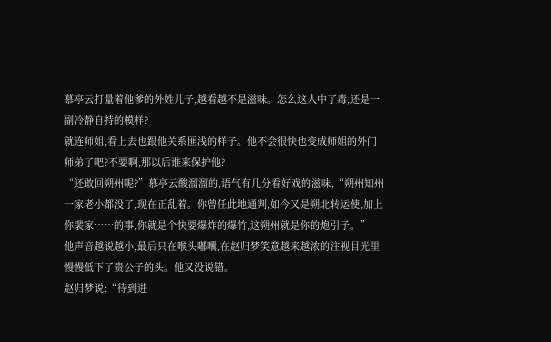慕亭云打量着他爹的外姓儿子,越看越不是滋味。怎么这人中了毒,还是一副冷静自持的模样?
就连师姐,看上去也跟他关系匪浅的样子。他不会很快也变成师姐的外门师弟了吧?不要啊,那以后谁来保护他?
“还敢回朔州呢?”慕亭云酸溜溜的,语气有几分看好戏的滋味,“朔州知州一家老小都没了,现在正乱着。你曾任此地通判,如今又是朔北转运使,加上你裴家……的事,你就是个快要爆炸的爆竹,这朔州就是你的炮引子。”
他声音越说越小,最后只在喉头嘟囔,在赵归梦笑意越来越浓的注视目光里慢慢低下了贵公子的头。他又没说错。
赵归梦说:“待到进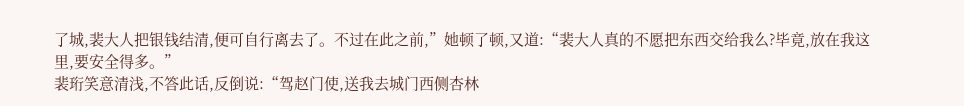了城,裴大人把银钱结清,便可自行离去了。不过在此之前,”她顿了顿,又道:“裴大人真的不愿把东西交给我么?毕竟,放在我这里,要安全得多。”
裴珩笑意清浅,不答此话,反倒说:“驾赵门使,送我去城门西侧杏林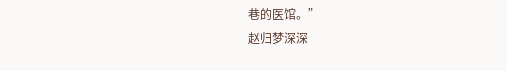巷的医馆。”
赵归梦深深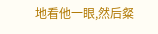地看他一眼,然后粲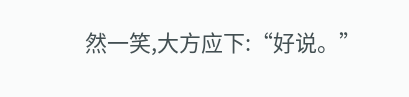然一笑,大方应下:“好说。”